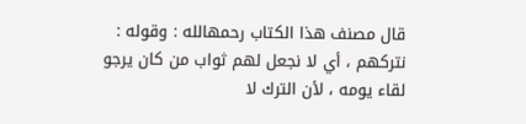قال مصنف هذا الكتاب رحمهالله : وقوله : نتركهم ، أي لا نجعل لهم ثواب من كان يرجو لقاء يومه ، لأن الترك لا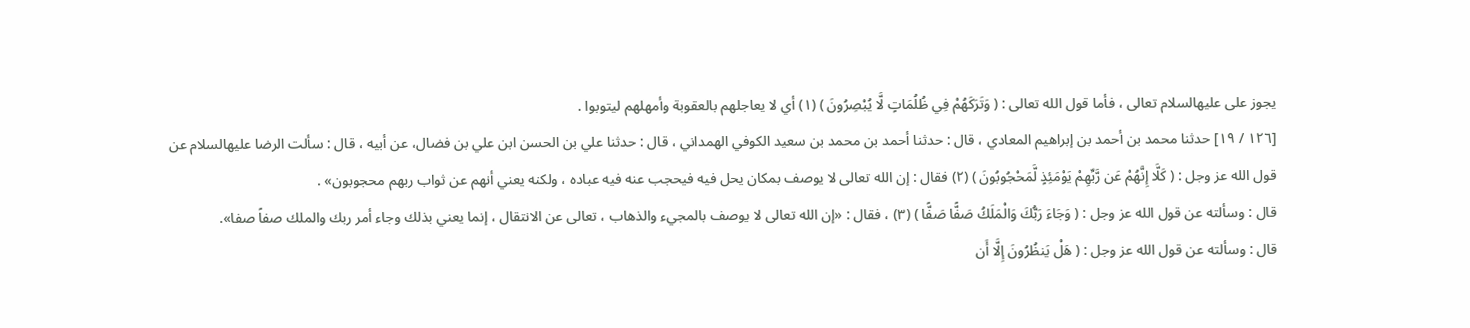يجوز على عليهالسلام تعالى ، فأما قول الله تعالى : ( وَتَرَكَهُمْ فِي ظُلُمَاتٍ لَّا يُبْصِرُونَ ) (١) أي لا يعاجلهم بالعقوبة وأمهلهم ليتوبوا .
[١٢٦ / ١٩] حدثنا محمد بن أحمد بن إبراهيم المعادي ، قال : حدثنا أحمد بن محمد بن سعيد الكوفي الهمداني ، قال : حدثنا علي بن الحسن ابن علي بن فضال، عن أبيه ، قال : سألت الرضا عليهالسلام عن قول الله عز وجل : ( كَلَّا إِنَّهُمْ عَن رَّبِّهِمْ يَوْمَئِذٍ لَّمَحْجُوبُونَ ) (٢) فقال : إن الله تعالى لا يوصف بمكان يحل فيه فيحجب عنه فيه عباده ، ولكنه يعني أنهم عن ثواب ربهم محجوبون» .
قال : وسألته عن قول الله عز وجل : ( وَجَاءَ رَبُّكَ وَالْمَلَكُ صَفًّا صَفًّا ) (٣) ، فقال : «إن الله تعالى لا يوصف بالمجيء والذهاب ، تعالى عن الانتقال ، إنما يعني بذلك وجاء أمر ربك والملك صفاً صفا».
قال : وسألته عن قول الله عز وجل : ( هَلْ يَنظُرُونَ إِلَّا أَن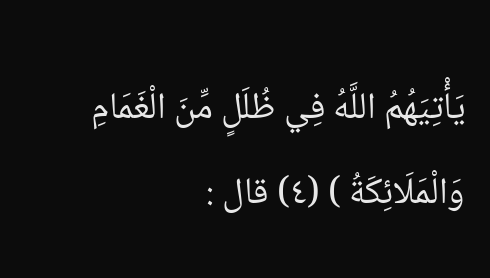يَأْتِيَهُمُ اللَّهُ فِي ظُلَلٍ مِّنَ الْغَمَامِ وَالْمَلَائِكَةُ ) (٤) قال :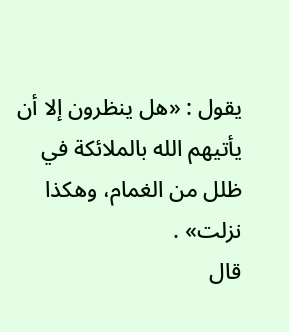يقول : «هل ينظرون إلا أن يأتيهم الله بالملائكة في ظلل من الغمام، وهكذا نزلت» .
قال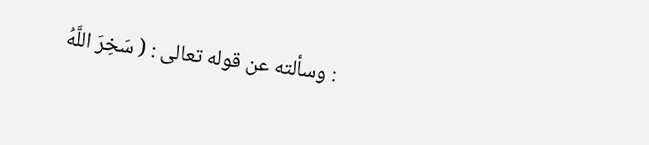: وسألته عن قوله تعالى : ( سَخِرَ اللَّهُ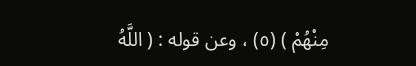مِنْهُمْ ) (٥) ، وعن قوله : ( اللَّهُ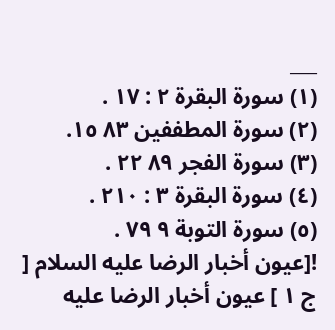___
(١) سورة البقرة ٢ : ١٧ .
(٢) سورة المطففين ٨٣ ١٥.
(٣) سورة الفجر ٨٩ ٢٢ .
(٤) سورة البقرة ٣ : ٢١۰ .
(٥) سورة التوبة ٩ ٧٩ .
![عيون أخبار الرضا عليه السلام [ ج ١ ] عيون أخبار الرضا عليه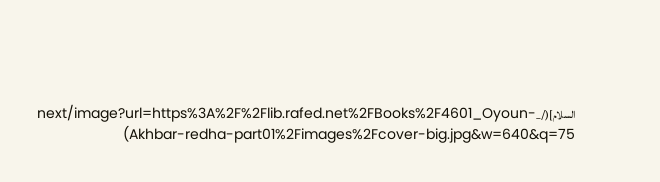السلام](/_next/image?url=https%3A%2F%2Flib.rafed.net%2FBooks%2F4601_Oyoun-Akhbar-redha-part01%2Fimages%2Fcover-big.jpg&w=640&q=75)